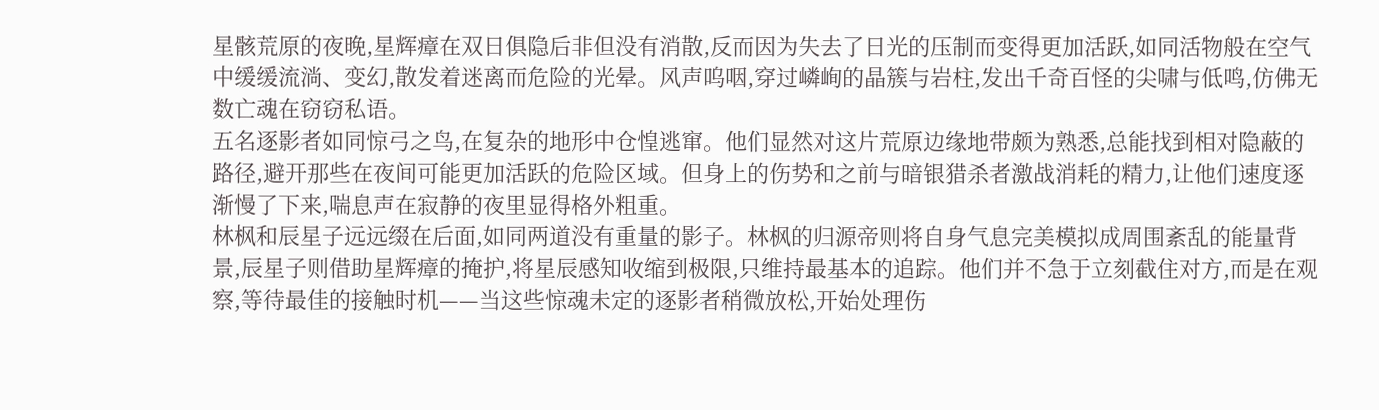星骸荒原的夜晚,星辉瘴在双日俱隐后非但没有消散,反而因为失去了日光的压制而变得更加活跃,如同活物般在空气中缓缓流淌、变幻,散发着迷离而危险的光晕。风声呜咽,穿过嶙峋的晶簇与岩柱,发出千奇百怪的尖啸与低鸣,仿佛无数亡魂在窃窃私语。
五名逐影者如同惊弓之鸟,在复杂的地形中仓惶逃窜。他们显然对这片荒原边缘地带颇为熟悉,总能找到相对隐蔽的路径,避开那些在夜间可能更加活跃的危险区域。但身上的伤势和之前与暗银猎杀者激战消耗的精力,让他们速度逐渐慢了下来,喘息声在寂静的夜里显得格外粗重。
林枫和辰星子远远缀在后面,如同两道没有重量的影子。林枫的归源帝则将自身气息完美模拟成周围紊乱的能量背景,辰星子则借助星辉瘴的掩护,将星辰感知收缩到极限,只维持最基本的追踪。他们并不急于立刻截住对方,而是在观察,等待最佳的接触时机——当这些惊魂未定的逐影者稍微放松,开始处理伤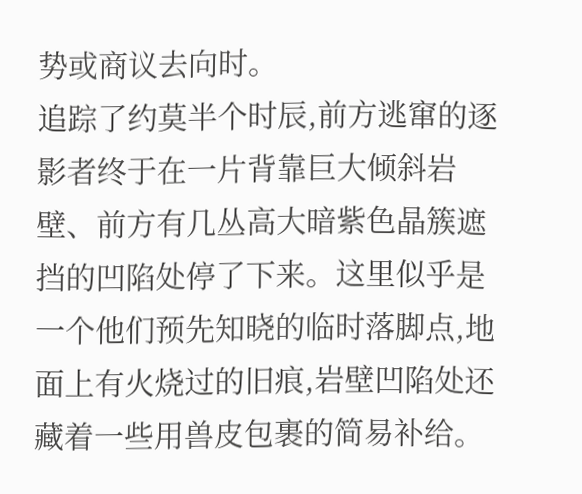势或商议去向时。
追踪了约莫半个时辰,前方逃窜的逐影者终于在一片背靠巨大倾斜岩壁、前方有几丛高大暗紫色晶簇遮挡的凹陷处停了下来。这里似乎是一个他们预先知晓的临时落脚点,地面上有火烧过的旧痕,岩壁凹陷处还藏着一些用兽皮包裹的简易补给。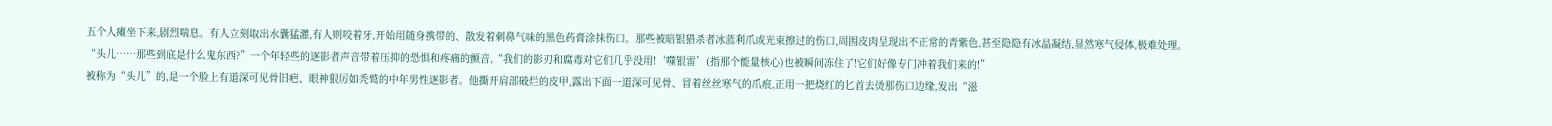五个人瘫坐下来,剧烈喘息。有人立刻取出水囊猛灌,有人则咬着牙,开始用随身携带的、散发着刺鼻气味的黑色药膏涂抹伤口。那些被暗银猎杀者冰蓝利爪或光束擦过的伤口,周围皮肉呈现出不正常的青紫色,甚至隐隐有冰晶凝结,显然寒气侵体,极难处理。
“头儿……那些到底是什么鬼东西?”一个年轻些的逐影者声音带着压抑的恐惧和疼痛的颤音,“我们的影刃和腐毒对它们几乎没用!‘噬银雷’(指那个能量核心)也被瞬间冻住了!它们好像专门冲着我们来的!”
被称为“头儿”的,是一个脸上有道深可见骨旧疤、眼神狠厉如秃鹫的中年男性逐影者。他撕开肩部破烂的皮甲,露出下面一道深可见骨、冒着丝丝寒气的爪痕,正用一把烧红的匕首去烫那伤口边缘,发出“滋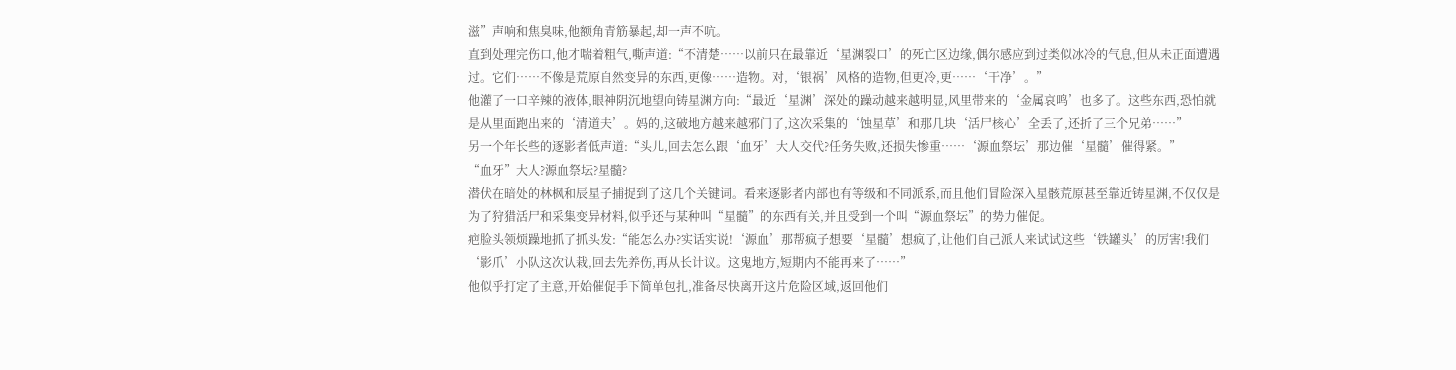滋”声响和焦臭味,他额角青筋暴起,却一声不吭。
直到处理完伤口,他才喘着粗气,嘶声道:“不清楚……以前只在最靠近‘星渊裂口’的死亡区边缘,偶尔感应到过类似冰冷的气息,但从未正面遭遇过。它们……不像是荒原自然变异的东西,更像……造物。对,‘银祸’风格的造物,但更冷,更……‘干净’。”
他灌了一口辛辣的液体,眼神阴沉地望向铸星渊方向:“最近‘星渊’深处的躁动越来越明显,风里带来的‘金属哀鸣’也多了。这些东西,恐怕就是从里面跑出来的‘清道夫’。妈的,这破地方越来越邪门了,这次采集的‘蚀星草’和那几块‘活尸核心’全丢了,还折了三个兄弟……”
另一个年长些的逐影者低声道:“头儿,回去怎么跟‘血牙’大人交代?任务失败,还损失惨重……‘源血祭坛’那边催‘星髓’催得紧。”
“血牙”大人?源血祭坛?星髓?
潜伏在暗处的林枫和辰星子捕捉到了这几个关键词。看来逐影者内部也有等级和不同派系,而且他们冒险深入星骸荒原甚至靠近铸星渊,不仅仅是为了狩猎活尸和采集变异材料,似乎还与某种叫“星髓”的东西有关,并且受到一个叫“源血祭坛”的势力催促。
疤脸头领烦躁地抓了抓头发:“能怎么办?实话实说!‘源血’那帮疯子想要‘星髓’想疯了,让他们自己派人来试试这些‘铁罐头’的厉害!我们‘影爪’小队这次认栽,回去先养伤,再从长计议。这鬼地方,短期内不能再来了……”
他似乎打定了主意,开始催促手下简单包扎,准备尽快离开这片危险区域,返回他们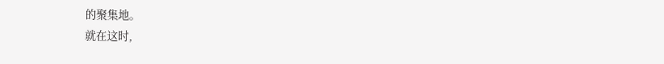的聚集地。
就在这时,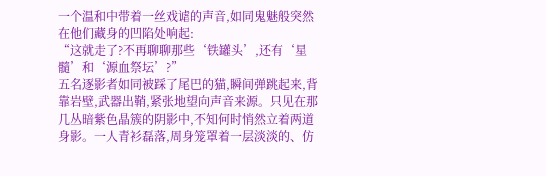一个温和中带着一丝戏谑的声音,如同鬼魅般突然在他们藏身的凹陷处响起:
“这就走了?不再聊聊那些‘铁罐头’,还有‘星髓’和‘源血祭坛’?”
五名逐影者如同被踩了尾巴的猫,瞬间弹跳起来,背靠岩壁,武器出鞘,紧张地望向声音来源。只见在那几丛暗紫色晶簇的阴影中,不知何时悄然立着两道身影。一人青衫磊落,周身笼罩着一层淡淡的、仿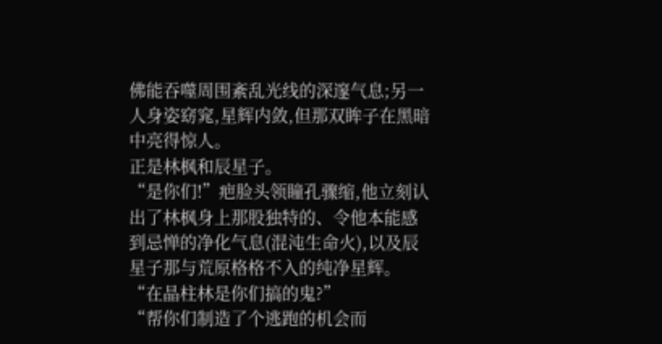佛能吞噬周围紊乱光线的深邃气息;另一人身姿窈窕,星辉内敛,但那双眸子在黑暗中亮得惊人。
正是林枫和辰星子。
“是你们!”疤脸头领瞳孔骤缩,他立刻认出了林枫身上那股独特的、令他本能感到忌惮的净化气息(混沌生命火),以及辰星子那与荒原格格不入的纯净星辉。“在晶柱林是你们搞的鬼?”
“帮你们制造了个逃跑的机会而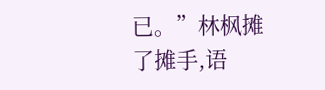已。”林枫摊了摊手,语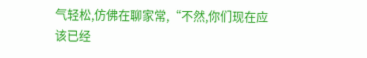气轻松,仿佛在聊家常,“不然,你们现在应该已经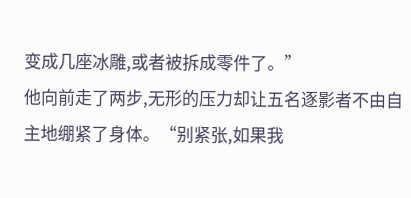变成几座冰雕,或者被拆成零件了。”
他向前走了两步,无形的压力却让五名逐影者不由自主地绷紧了身体。“别紧张,如果我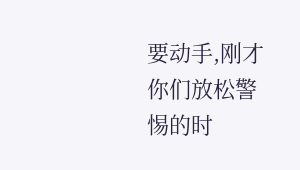要动手,刚才你们放松警惕的时